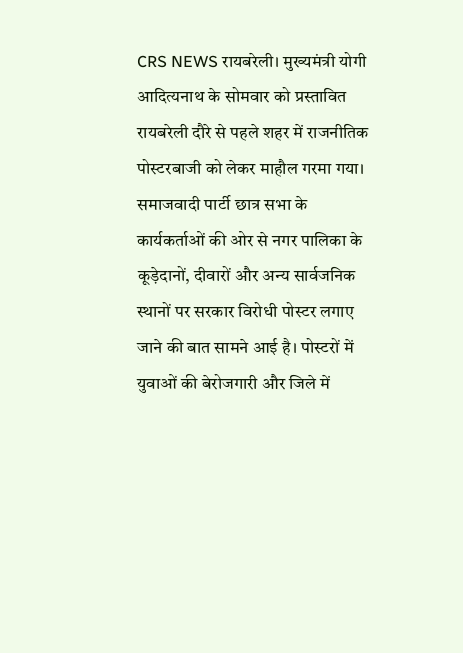CRS NEWS रायबरेली। मुख्यमंत्री योगी आदित्यनाथ के सोमवार को प्रस्तावित रायबरेली दौरे से पहले शहर में राजनीतिक पोस्टरबाजी को लेकर माहौल गरमा गया। समाजवादी पार्टी छात्र सभा के कार्यकर्ताओं की ओर से नगर पालिका के कूड़ेदानों, दीवारों और अन्य सार्वजनिक स्थानों पर सरकार विरोधी पोस्टर लगाए जाने की बात सामने आई है। पोस्टरों में युवाओं की बेरोजगारी और जिले में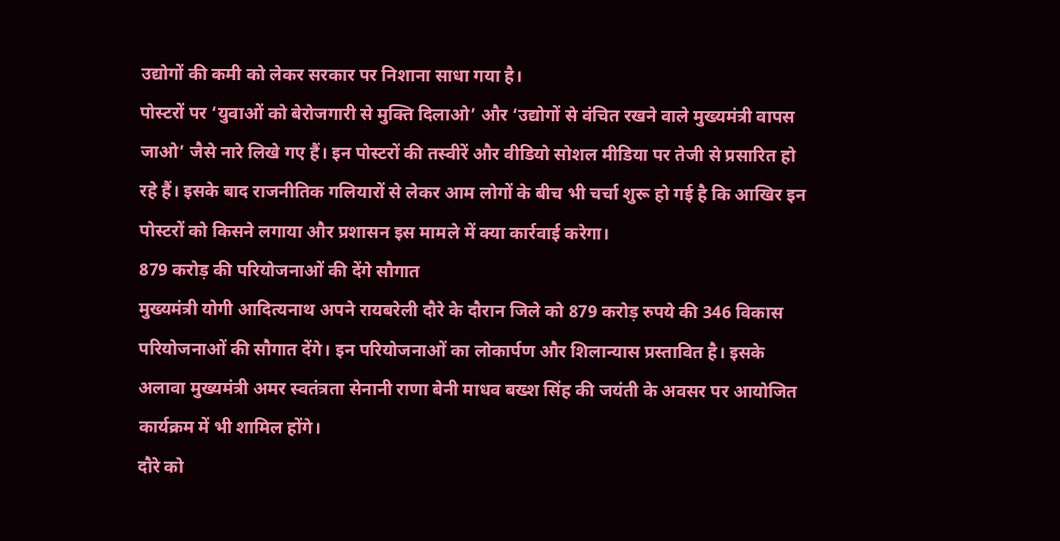उद्योगों की कमी को लेकर सरकार पर निशाना साधा गया है।
पोस्टरों पर ‘युवाओं को बेरोजगारी से मुक्ति दिलाओ’ और ‘उद्योगों से वंचित रखने वाले मुख्यमंत्री वापस जाओ’ जैसे नारे लिखे गए हैं। इन पोस्टरों की तस्वीरें और वीडियो सोशल मीडिया पर तेजी से प्रसारित हो रहे हैं। इसके बाद राजनीतिक गलियारों से लेकर आम लोगों के बीच भी चर्चा शुरू हो गई है कि आखिर इन पोस्टरों को किसने लगाया और प्रशासन इस मामले में क्या कार्रवाई करेगा।
879 करोड़ की परियोजनाओं की देंगे सौगात
मुख्यमंत्री योगी आदित्यनाथ अपने रायबरेली दौरे के दौरान जिले को 879 करोड़ रुपये की 346 विकास परियोजनाओं की सौगात देंगे। इन परियोजनाओं का लोकार्पण और शिलान्यास प्रस्तावित है। इसके अलावा मुख्यमंत्री अमर स्वतंत्रता सेनानी राणा बेनी माधव बख्श सिंह की जयंती के अवसर पर आयोजित कार्यक्रम में भी शामिल होंगे।
दौरे को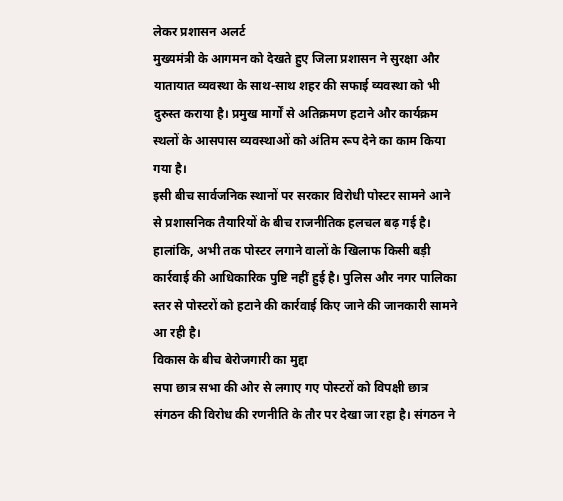लेकर प्रशासन अलर्ट
मुख्यमंत्री के आगमन को देखते हुए जिला प्रशासन ने सुरक्षा और यातायात व्यवस्था के साथ-साथ शहर की सफाई व्यवस्था को भी दुरुस्त कराया है। प्रमुख मार्गों से अतिक्रमण हटाने और कार्यक्रम स्थलों के आसपास व्यवस्थाओं को अंतिम रूप देने का काम किया गया है।
इसी बीच सार्वजनिक स्थानों पर सरकार विरोधी पोस्टर सामने आने से प्रशासनिक तैयारियों के बीच राजनीतिक हलचल बढ़ गई है। हालांकि, अभी तक पोस्टर लगाने वालों के खिलाफ किसी बड़ी कार्रवाई की आधिकारिक पुष्टि नहीं हुई है। पुलिस और नगर पालिका स्तर से पोस्टरों को हटाने की कार्रवाई किए जाने की जानकारी सामने आ रही है।
विकास के बीच बेरोजगारी का मुद्दा
सपा छात्र सभा की ओर से लगाए गए पोस्टरों को विपक्षी छात्र संगठन की विरोध की रणनीति के तौर पर देखा जा रहा है। संगठन ने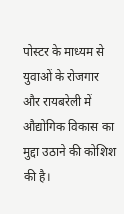पोस्टर के माध्यम से युवाओं के रोजगार और रायबरेली में औद्योगिक विकास का मुद्दा उठाने की कोशिश की है।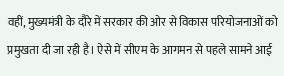वहीं, मुख्यमंत्री के दौरे में सरकार की ओर से विकास परियोजनाओं को प्रमुखता दी जा रही है। ऐसे में सीएम के आगमन से पहले सामने आई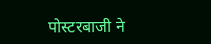पोस्टरबाजी ने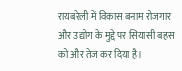रायबरेली में विकास बनाम रोजगार और उद्योग के मुद्दे पर सियासी बहस को और तेज कर दिया है।